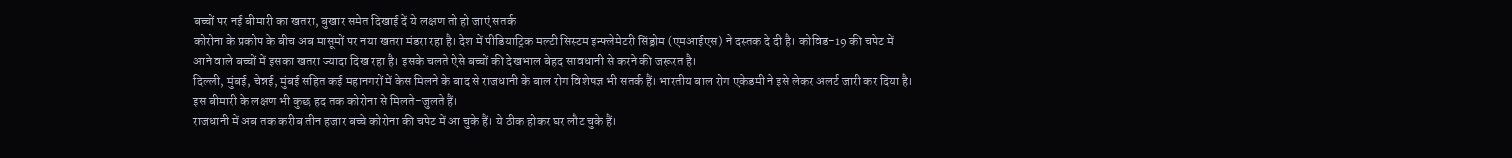बच्चों पर नई बीमारी का खतरा, बुखार समेत दिखाई दें ये लक्षण तो हो जाएं सतर्क
कोरोना के प्रकोप के बीच अब मासूमों पर नया खतरा मंडरा रहा है। देश में पीडियाट्रिक मल्टी सिस्टम इन्फ्लेमेटरी सिंड्रोम (एमआईएस) ने दस्तक दे दी है। कोविड-19 की चपेट में आने वाले बच्चों में इसका खतरा ज्यादा दिख रहा है। इसके चलते ऐसे बच्चों की देखभाल बेहद सावधानी से करने की जरूरत है।
दिल्ली, मुंबई, चेन्नई, मुंबई सहित कई महानगरों में केस मिलने के बाद से राजधानी के बाल रोग विशेषज्ञ भी सतर्क हैं। भारतीय बाल रोग एकेडमी ने इसे लेकर अलर्ट जारी कर दिया है। इस बीमारी के लक्षण भी कुछ हद तक कोरोना से मिलते-जुलते हैं।
राजधानी में अब तक करीब तीन हजार बच्चे कोरोना की चपेट में आ चुके हैं। ये ठीक होकर घर लौट चुके हैं।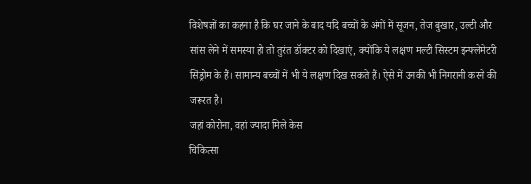विशेषज्ञों का कहना है कि घर जाने के बाद यदि बच्चों के अंगों में सूजन, तेज बुखार, उल्टी और सांस लेने में समस्या हो तो तुरंत डॉक्टर को दिखाएं, क्योंकि ये लक्षण मल्टी सिस्टम इन्फ्लेमेटरी सिंड्रोम के हैं। सामान्य बच्चों में भी ये लक्षण दिख सकते हैं। ऐसे में उनकी भी निगरानी करने की जरूरत है।
जहां कोरोना, वहां ज्यादा मिले केस
चिकित्सा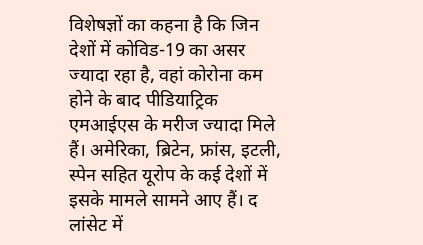विशेषज्ञों का कहना है कि जिन देशों में कोविड-19 का असर ज्यादा रहा है, वहां कोरोना कम होने के बाद पीडियाट्रिक एमआईएस के मरीज ज्यादा मिले हैं। अमेरिका, ब्रिटेन, फ्रांस, इटली, स्पेन सहित यूरोप के कई देशों में इसके मामले सामने आए हैं। द लांसेट में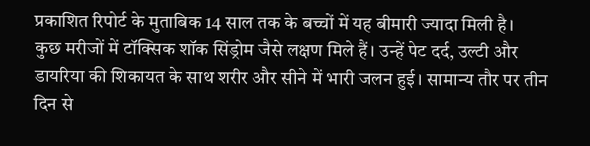प्रकाशित रिपोर्ट के मुताबिक 14 साल तक के बच्चों में यह बीमारी ज्यादा मिली है।
कुछ मरीजों में टॉक्सिक शॉक सिंड्रोम जैसे लक्षण मिले हैं। उन्हें पेट दर्द, उल्टी और डायरिया की शिकायत के साथ शरीर और सीने में भारी जलन हुई। सामान्य तौर पर तीन दिन से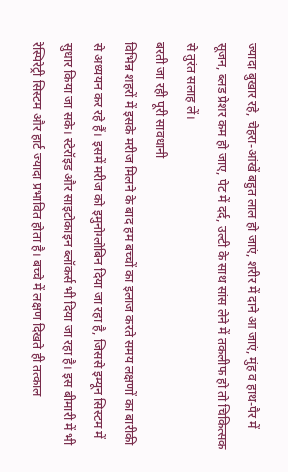ज्यादा बुखार रहे, चेहरा-आंखें बहुत लाल हो जाएं, शरीर में दाने आ जाएं, मुंह व हाथ-पैर में सूजन, ब्लड प्रेशर कम हो जाए, पेट में दर्द, उल्टी के साथ सांस लेने में तकलीफ हो तो चिकित्सक से तुरंत सलाह लें।
बरती जा रही पूरी सावधानी
विभिन्न शहरों में इसके मरीज मिलने के बाद हम बच्चों का इलाज करते समय लक्षणों का बारीकी से अध्ययन कर रहे हैं। इसमें मरीज को इमुनोग्लोबिन दिया जा रहा है, जिससे इम्यून सिस्टम में सुधार किया जा सके। स्टेरॉइड और साइटोकाइन ब्लॉकर्स भी दिया जा रहा है। इस बीमारी में भी रेस्पिरेट्री सिस्टम और हार्ट ज्यादा प्रभावित होता है। बच्चे में लक्षण दिखते ही तत्काल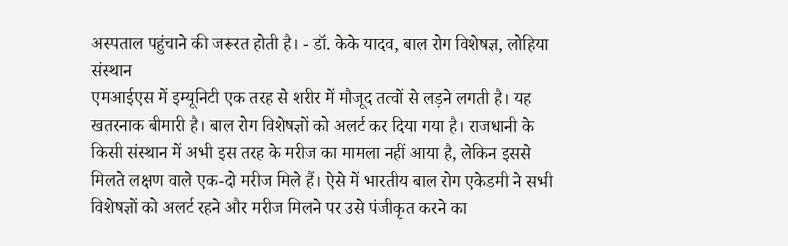अस्पताल पहुंचाने की जरूरत होती है। - डॉ. केके यादव, बाल रोग विशेषज्ञ, लोहिया संस्थान
एमआईएस में इम्यूनिटी एक तरह से शरीर में मौजूद तत्वों से लड़ने लगती है। यह खतरनाक बीमारी है। बाल रोग विशेषज्ञों को अलर्ट कर दिया गया है। राजधानी के किसी संस्थान में अभी इस तरह के मरीज का मामला नहीं आया है, लेकिन इससे मिलते लक्षण वाले एक-दो मरीज मिले हैं। ऐसे में भारतीय बाल रोग एकेडमी ने सभी विशेषज्ञों को अलर्ट रहने और मरीज मिलने पर उसे पंजीकृत करने का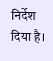निर्देश दिया है।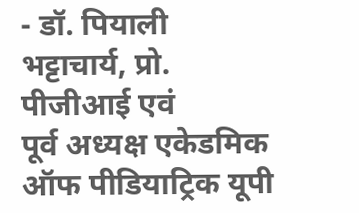- डॉ. पियाली भट्टाचार्य, प्रो. पीजीआई एवं
पूर्व अध्यक्ष एकेडमिक ऑफ पीडियाट्रिक यूपी